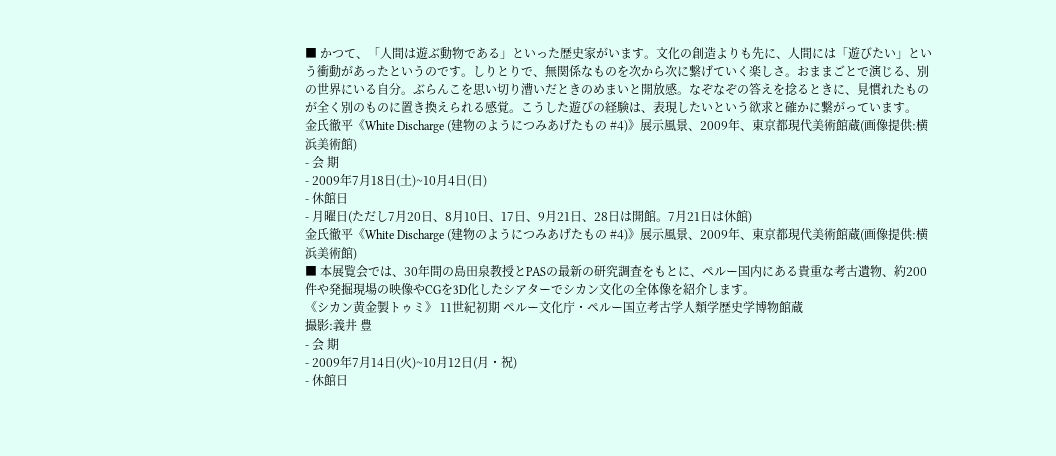■ かつて、「人間は遊ぶ動物である」といった歴史家がいます。文化の創造よりも先に、人間には「遊びたい」という衝動があったというのです。しりとりで、無関係なものを次から次に繋げていく楽しさ。おままごとで演じる、別の世界にいる自分。ぶらんこを思い切り漕いだときのめまいと開放感。なぞなぞの答えを捻るときに、見慣れたものが全く別のものに置き換えられる感覚。こうした遊びの経験は、表現したいという欲求と確かに繋がっています。
金氏徹平《White Discharge (建物のようにつみあげたもの #4)》展示風景、2009年、東京都現代美術館蔵(画像提供:横浜美術館)
- 会 期
- 2009年7月18日(土)~10月4日(日)
- 休館日
- 月曜日(ただし7月20日、8月10日、17日、9月21日、28日は開館。7月21日は休館)
金氏徹平《White Discharge (建物のようにつみあげたもの #4)》展示風景、2009年、東京都現代美術館蔵(画像提供:横浜美術館)
■ 本展覧会では、30年間の島田泉教授とPASの最新の研究調査をもとに、ペルー国内にある貴重な考古遺物、約200件や発掘現場の映像やCGを3D化したシアターでシカン文化の全体像を紹介します。
《シカン黄金製トゥミ》 11世紀初期 ペルー文化庁・ペルー国立考古学人類学歴史学博物館蔵
撮影:義井 豊
- 会 期
- 2009年7月14日(火)~10月12日(月・祝)
- 休館日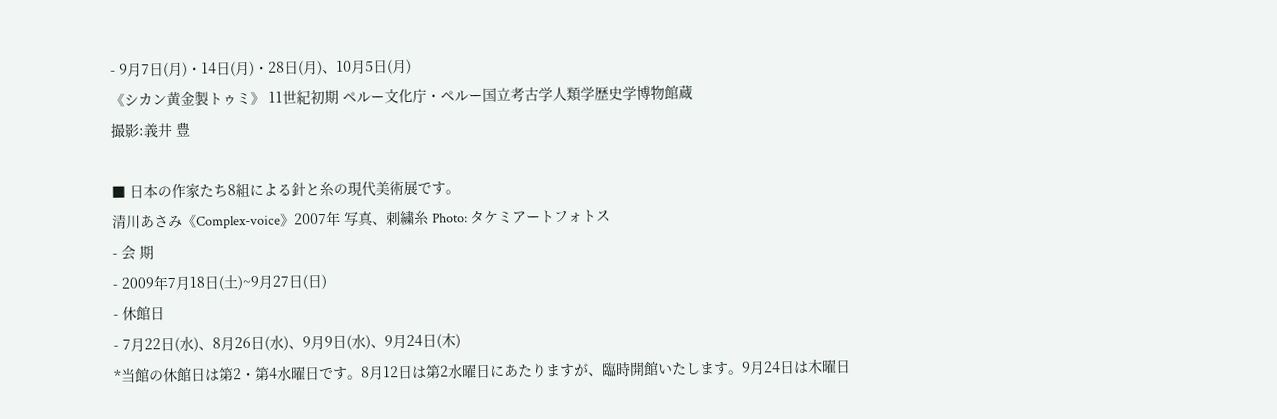- 9月7日(月)・14日(月)・28日(月)、10月5日(月)
《シカン黄金製トゥミ》 11世紀初期 ペルー文化庁・ペルー国立考古学人類学歴史学博物館蔵
撮影:義井 豊

■ 日本の作家たち8組による針と糸の現代美術展です。
清川あさみ《Complex-voice》2007年 写真、刺繍糸 Photo: タケミアートフォトス
- 会 期
- 2009年7月18日(土)~9月27日(日)
- 休館日
- 7月22日(水)、8月26日(水)、9月9日(水)、9月24日(木)
*当館の休館日は第2・第4水曜日です。8月12日は第2水曜日にあたりますが、臨時開館いたします。9月24日は木曜日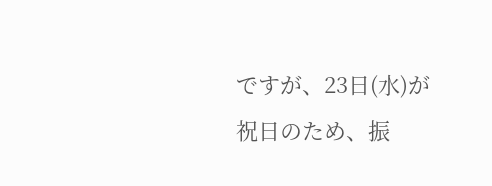ですが、23日(水)が祝日のため、振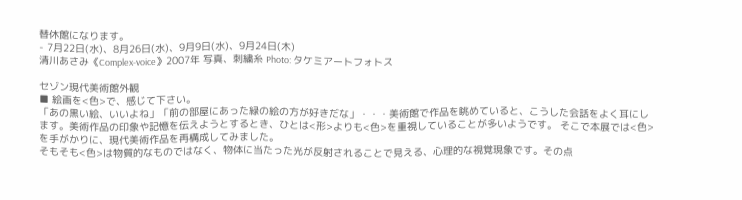替休館になります。
- 7月22日(水)、8月26日(水)、9月9日(水)、9月24日(木)
清川あさみ《Complex-voice》2007年 写真、刺繍糸 Photo: タケミアートフォトス

セゾン現代美術館外観
■ 絵画を<色>で、感じて下さい。
「あの黒い絵、いいよね」「前の部屋にあった緑の絵の方が好きだな」・・・美術館で作品を眺めていると、こうした会話をよく耳にします。美術作品の印象や記憶を伝えようとするとき、ひとは<形>よりも<色>を重視していることが多いようです。 そこで本展では<色>を手がかりに、現代美術作品を再構成してみました。
そもそも<色>は物質的なものではなく、物体に当たった光が反射されることで見える、心理的な視覚現象です。その点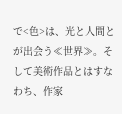で<色>は、光と人間とが出会う≪世界≫。そして美術作品とはすなわち、作家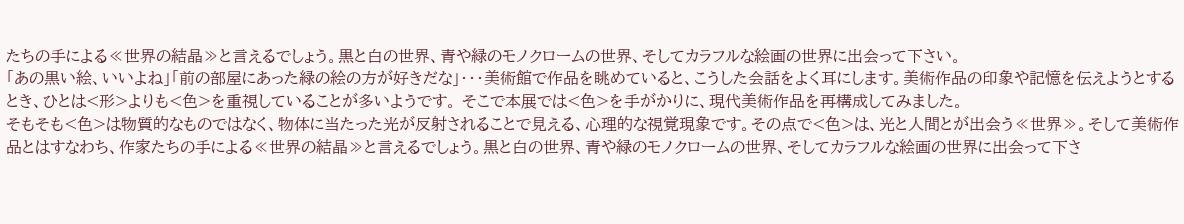たちの手による≪世界の結晶≫と言えるでしょう。黒と白の世界、青や緑のモノクロームの世界、そしてカラフルな絵画の世界に出会って下さい。
「あの黒い絵、いいよね」「前の部屋にあった緑の絵の方が好きだな」・・・美術館で作品を眺めていると、こうした会話をよく耳にします。美術作品の印象や記憶を伝えようとするとき、ひとは<形>よりも<色>を重視していることが多いようです。 そこで本展では<色>を手がかりに、現代美術作品を再構成してみました。
そもそも<色>は物質的なものではなく、物体に当たった光が反射されることで見える、心理的な視覚現象です。その点で<色>は、光と人間とが出会う≪世界≫。そして美術作品とはすなわち、作家たちの手による≪世界の結晶≫と言えるでしょう。黒と白の世界、青や緑のモノクロームの世界、そしてカラフルな絵画の世界に出会って下さ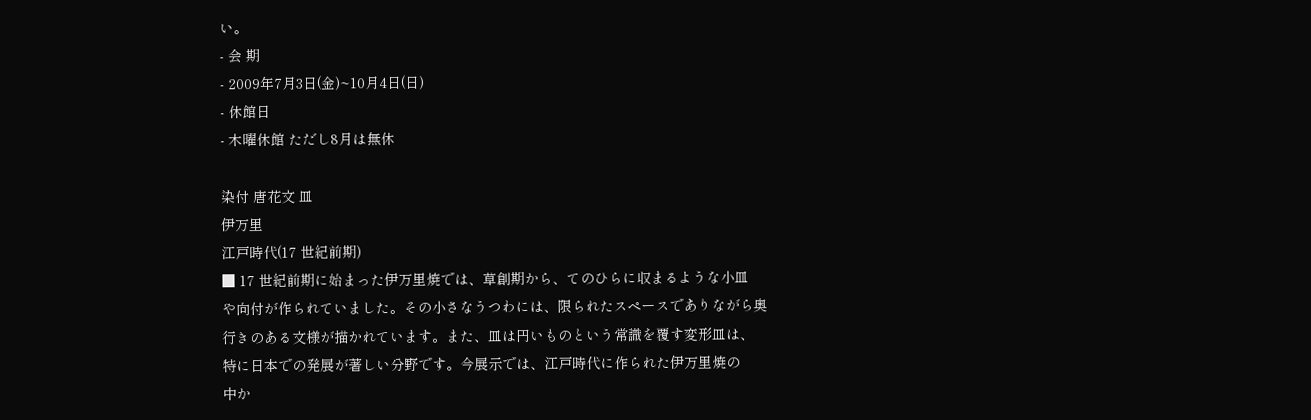い。
- 会 期
- 2009年7月3日(金)~10月4日(日)
- 休館日
- 木曜休館 ただし8月は無休

染付 唐花文 皿
伊万里
江戸時代(17 世紀前期)
■ 17 世紀前期に始まった伊万里焼では、草創期から、てのひらに収まるような小皿
や向付が作られていました。その小さなうつわには、限られたスペースでありながら奥
行きのある文様が描かれています。また、皿は円いものという常識を覆す変形皿は、
特に日本での発展が著しい分野です。今展示では、江戸時代に作られた伊万里焼の
中か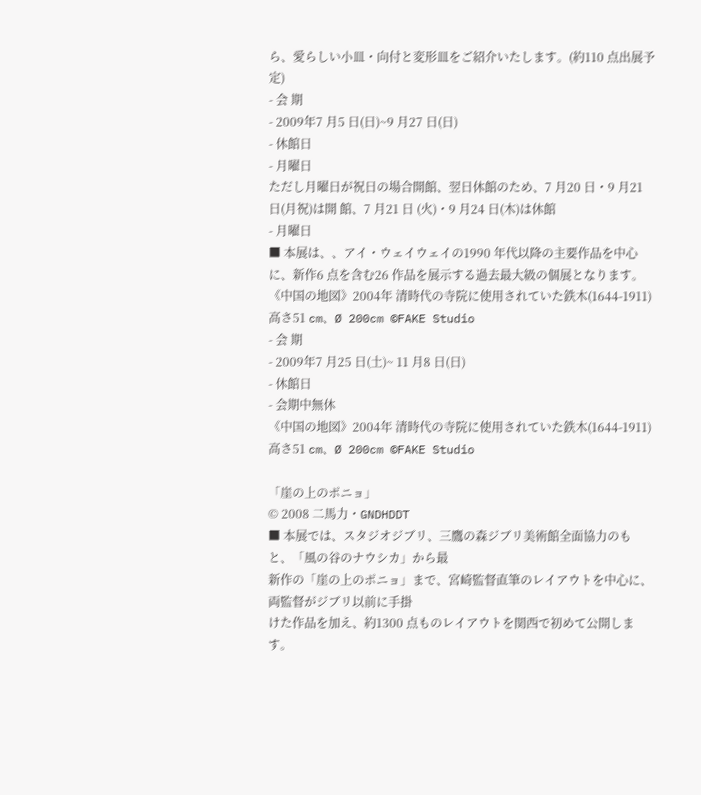ら、愛らしい小皿・向付と変形皿をご紹介いたします。(約110 点出展予定)
- 会 期
- 2009年7 月5 日(日)~9 月27 日(日)
- 休館日
- 月曜日
ただし月曜日が祝日の場合開館、翌日休館のため、7 月20 日・9 月21 日(月祝)は開 館、7 月21 日 (火)・9 月24 日(木)は休館
- 月曜日
■ 本展は、、アイ・ウェイウェイの1990 年代以降の主要作品を中心に、新作6 点を含む26 作品を展示する過去最大級の個展となります。
《中国の地図》2004年 清時代の寺院に使用されていた鉄木(1644-1911) 高さ51 cm、Ø 200cm ©FAKE Studio
- 会 期
- 2009年7 月25 日(土)~ 11 月8 日(日)
- 休館日
- 会期中無休
《中国の地図》2004年 清時代の寺院に使用されていた鉄木(1644-1911) 高さ51 cm、Ø 200cm ©FAKE Studio

「崖の上のポニョ」
© 2008 二馬力・GNDHDDT
■ 本展では、スタジオジブリ、三鷹の森ジブリ美術館全面協力のもと、「風の谷のナウシカ」から最
新作の「崖の上のポニョ」まで、宮崎監督直筆のレイアウトを中心に、両監督がジブリ以前に手掛
けた作品を加え、約1300 点ものレイアウトを関西で初めて公開します。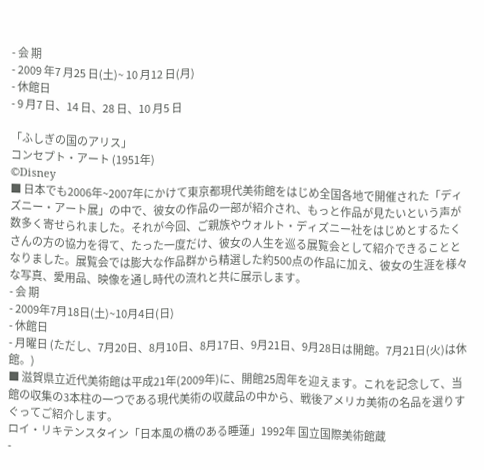- 会 期
- 2009 年7 月25 日(土)~ 10 月12 日(月)
- 休館日
- 9 月7 日、14 日、28 日、10 月5 日

「ふしぎの国のアリス」
コンセプト・アート (1951年)
©Disney
■ 日本でも2006年~2007年にかけて東京都現代美術館をはじめ全国各地で開催された「ディズニー・アート展」の中で、彼女の作品の一部が紹介され、もっと作品が見たいという声が数多く寄せられました。それが今回、ご親族やウォルト・ディズニー社をはじめとするたくさんの方の協力を得て、たった一度だけ、彼女の人生を巡る展覧会として紹介できることとなりました。展覧会では膨大な作品群から精選した約500点の作品に加え、彼女の生涯を様々な写真、愛用品、映像を通し時代の流れと共に展示します。
- 会 期
- 2009年7月18日(土)~10月4日(日)
- 休館日
- 月曜日 (ただし、7月20日、8月10日、8月17日、9月21日、9月28日は開館。7月21日(火)は休館。)
■ 滋賀県立近代美術館は平成21年(2009年)に、開館25周年を迎えます。これを記念して、当館の収集の3本柱の一つである現代美術の収蔵品の中から、戦後アメリカ美術の名品を選りすぐってご紹介します。
ロイ・リキテンスタイン「日本風の橋のある睡蓮」1992年 国立国際美術館蔵
-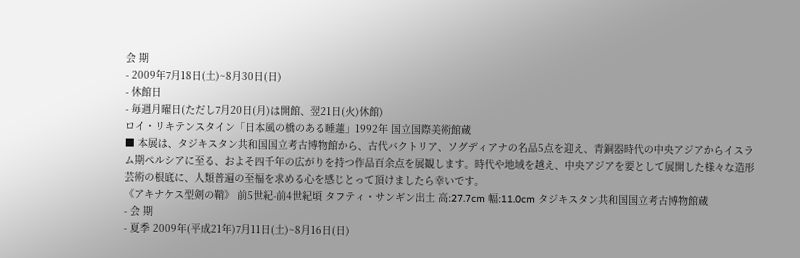会 期
- 2009年7月18日(土)~8月30日(日)
- 休館日
- 毎週月曜日(ただし7月20日(月)は開館、翌21日(火)休館)
ロイ・リキテンスタイン「日本風の橋のある睡蓮」1992年 国立国際美術館蔵
■ 本展は、タジキスタン共和国国立考古博物館から、古代バクトリア、ソグディアナの名品5点を迎え、青銅器時代の中央アジアからイスラム期ペルシアに至る、およそ四千年の広がりを持つ作品百余点を展観します。時代や地域を越え、中央アジアを要として展開した様々な造形芸術の根底に、人類普遍の至福を求める心を感じとって頂けましたら幸いです。
《アキナケス型剣の鞘》 前5世紀-前4世紀頃 タフティ・サンギン出土 高:27.7cm 幅:11.0cm タジキスタン共和国国立考古博物館蔵
- 会 期
- 夏季 2009年(平成21年)7月11日(土)~8月16日(日)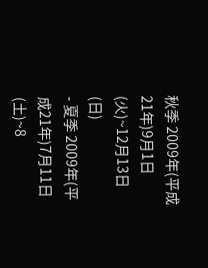秋季 2009年(平成21年)9月1日(火)~12月13日(日)
- 夏季 2009年(平成21年)7月11日(土)~8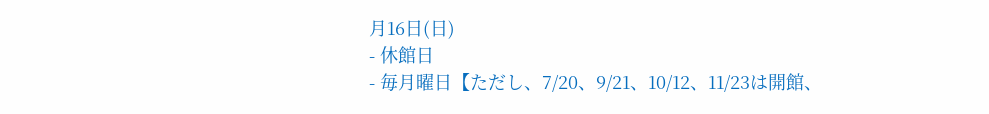月16日(日)
- 休館日
- 毎月曜日【ただし、7/20、9/21、10/12、11/23は開館、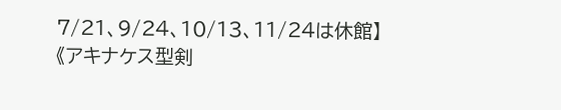7/21、9/24、10/13、11/24は休館】
《アキナケス型剣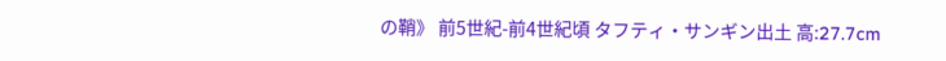の鞘》 前5世紀-前4世紀頃 タフティ・サンギン出土 高:27.7cm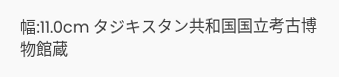幅:11.0cm タジキスタン共和国国立考古博物館蔵